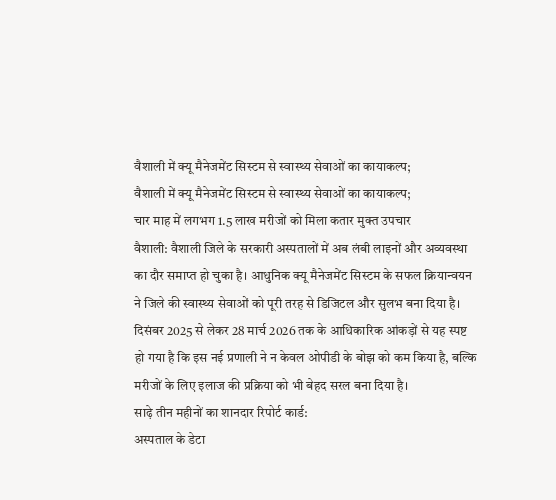वैशाली में क्यू मैनेजमेंट सिस्टम से स्वास्थ्य सेवाओं का कायाकल्प;
वैशाली में क्यू मैनेजमेंट सिस्टम से स्वास्थ्य सेवाओं का कायाकल्प;
चार माह में लगभग 1.5 लाख मरीजों को मिला कतार मुक्त उपचार
वैशाली: वैशाली जिले के सरकारी अस्पतालों में अब लंबी लाइनों और अव्यवस्था का दौर समाप्त हो चुका है। आधुनिक क्यू मैनेजमेंट सिस्टम के सफल क्रियान्वयन ने जिले की स्वास्थ्य सेवाओं को पूरी तरह से डिजिटल और सुलभ बना दिया है। दिसंबर 2025 से लेकर 28 मार्च 2026 तक के आधिकारिक आंकड़ों से यह स्पष्ट हो गया है कि इस नई प्रणाली ने न केवल ओपीडी के बोझ को कम किया है, बल्कि मरीजों के लिए इलाज की प्रक्रिया को भी बेहद सरल बना दिया है।
साढ़े तीन महीनों का शानदार रिपोर्ट कार्ड:
अस्पताल के डेटा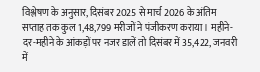विश्लेषण के अनुसार, दिसंबर 2025 से मार्च 2026 के अंतिम सप्ताह तक कुल 1,48,799 मरीजों ने पंजीकरण कराया। महीने-दर-महीने के आंकड़ों पर नजर डालें तो दिसंबर में 35,422, जनवरी में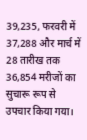39,235, फरवरी में 37,288 और मार्च में 28 तारीख तक 36,854 मरीजों का सुचारू रूप से उपचार किया गया।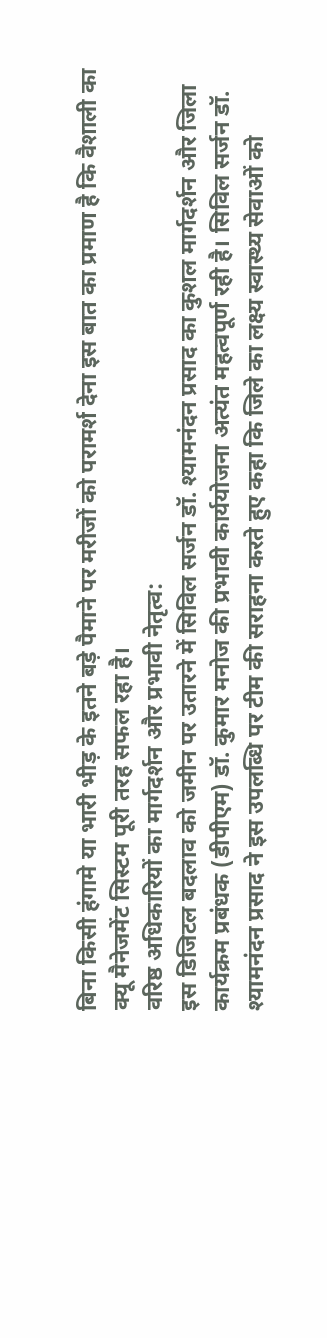बिना किसी हंगामे या भारी भीड़ के इतने बड़े पैमाने पर मरीजों को परामर्श देना इस बात का प्रमाण है कि वैशाली का क्यू मैनेजमेंट सिस्टम पूरी तरह सफल रहा है।
वरिष्ठ अधिकारियों का मार्गदर्शन और प्रभावी नेतृत्व:
इस डिजिटल बदलाव को जमीन पर उतारने में सिविल सर्जन डॉ. श्यामनंदन प्रसाद का कुशल मार्गदर्शन और जिला कार्यक्रम प्रबंधक (डीपीएम) डॉ. कुमार मनोज की प्रभावी कार्ययोजना अत्यंत महत्वपूर्ण रही है। सिविल सर्जन डॉ. श्यामनंदन प्रसाद ने इस उपलब्धि पर टीम की सराहना करते हुए कहा कि जिले का लक्ष्य स्वास्थ्य सेवाओं को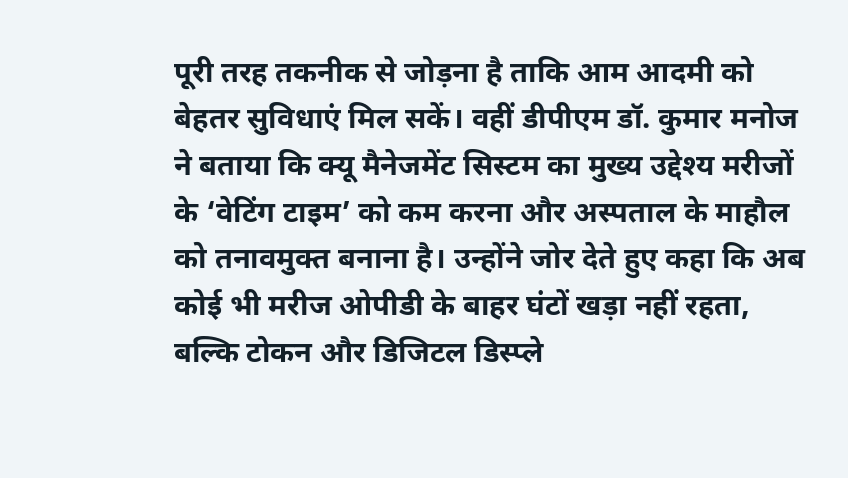पूरी तरह तकनीक से जोड़ना है ताकि आम आदमी को बेहतर सुविधाएं मिल सकें। वहीं डीपीएम डॉ. कुमार मनोज ने बताया कि क्यू मैनेजमेंट सिस्टम का मुख्य उद्देश्य मरीजों के ‘वेटिंग टाइम’ को कम करना और अस्पताल के माहौल को तनावमुक्त बनाना है। उन्होंने जोर देते हुए कहा कि अब कोई भी मरीज ओपीडी के बाहर घंटों खड़ा नहीं रहता, बल्कि टोकन और डिजिटल डिस्प्ले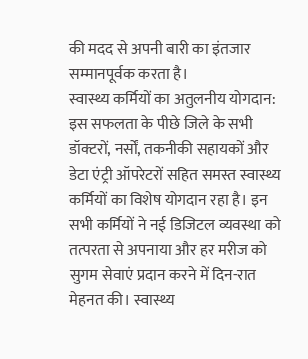की मदद से अपनी बारी का इंतजार सम्मानपूर्वक करता है।
स्वास्थ्य कर्मियों का अतुलनीय योगदान:
इस सफलता के पीछे जिले के सभी डॉक्टरों, नर्सों, तकनीकी सहायकों और डेटा एंट्री ऑपरेटरों सहित समस्त स्वास्थ्य कर्मियों का विशेष योगदान रहा है। इन सभी कर्मियों ने नई डिजिटल व्यवस्था को तत्परता से अपनाया और हर मरीज को सुगम सेवाएं प्रदान करने में दिन-रात मेहनत की। स्वास्थ्य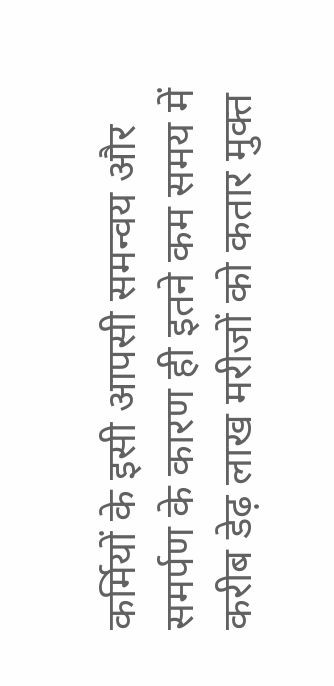कर्मियों के इसी आपसी समन्वय और समर्पण के कारण ही इतने कम समय में करीब डेढ़ लाख मरीजों को कतार मुक्त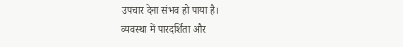उपचार देना संभव हो पाया है।
व्यवस्था में पारदर्शिता और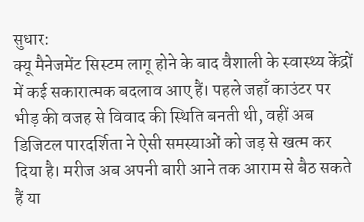सुधार:
क्यू मैनेजमेंट सिस्टम लागू होने के बाद वैशाली के स्वास्थ्य केंद्रों में कई सकारात्मक बदलाव आए हैं। पहले जहाँ काउंटर पर भीड़ की वजह से विवाद की स्थिति बनती थी, वहीं अब डिजिटल पारदर्शिता ने ऐसी समस्याओं को जड़ से खत्म कर दिया है। मरीज अब अपनी बारी आने तक आराम से बैठ सकते हैं या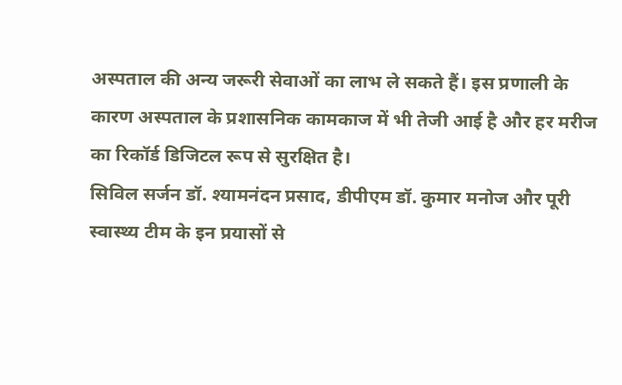अस्पताल की अन्य जरूरी सेवाओं का लाभ ले सकते हैं। इस प्रणाली के कारण अस्पताल के प्रशासनिक कामकाज में भी तेजी आई है और हर मरीज का रिकॉर्ड डिजिटल रूप से सुरक्षित है।
सिविल सर्जन डॉ. श्यामनंदन प्रसाद, डीपीएम डॉ. कुमार मनोज और पूरी स्वास्थ्य टीम के इन प्रयासों से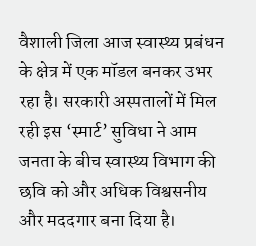वैशाली जिला आज स्वास्थ्य प्रबंधन के क्षेत्र में एक मॉडल बनकर उभर रहा है। सरकारी अस्पतालों में मिल रही इस ‘स्मार्ट’ सुविधा ने आम जनता के बीच स्वास्थ्य विभाग की छवि को और अधिक विश्वसनीय और मददगार बना दिया है।